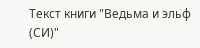Текст книги "Ведьма и эльф (СИ)"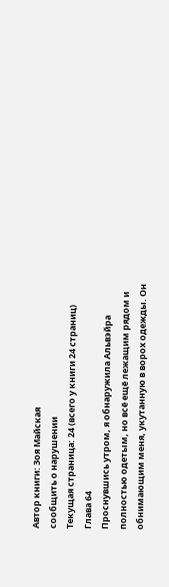Автор книги: Зоя Майская
сообщить о нарушении
Текущая страница: 24 (всего у книги 24 страниц)
Глава 64
Проснувшись утром, я обнаружила Альвэйра полностью одетым, но всё ещё лежащим рядом и обнимающим меня, укутанную в ворох одежды. Он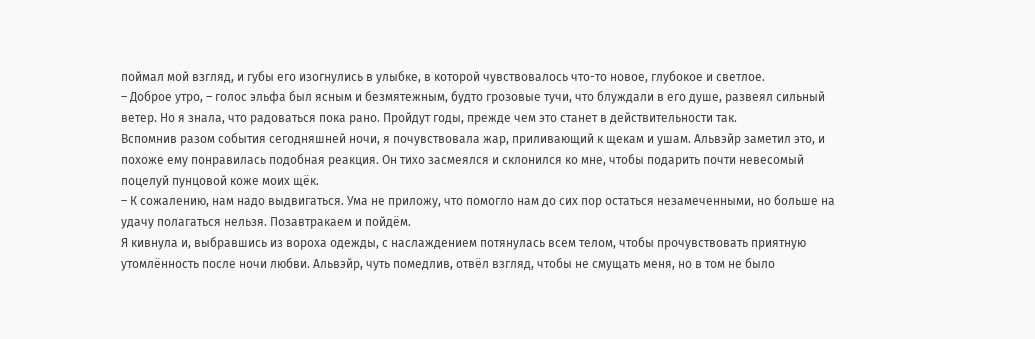поймал мой взгляд, и губы его изогнулись в улыбке, в которой чувствовалось что-то новое, глубокое и светлое.
– Доброе утро, – голос эльфа был ясным и безмятежным, будто грозовые тучи, что блуждали в его душе, развеял сильный ветер. Но я знала, что радоваться пока рано. Пройдут годы, прежде чем это станет в действительности так.
Вспомнив разом события сегодняшней ночи, я почувствовала жар, приливающий к щекам и ушам. Альвэйр заметил это, и похоже ему понравилась подобная реакция. Он тихо засмеялся и склонился ко мне, чтобы подарить почти невесомый поцелуй пунцовой коже моих щёк.
– К сожалению, нам надо выдвигаться. Ума не приложу, что помогло нам до сих пор остаться незамеченными, но больше на удачу полагаться нельзя. Позавтракаем и пойдём.
Я кивнула и, выбравшись из вороха одежды, с наслаждением потянулась всем телом, чтобы прочувствовать приятную утомлённость после ночи любви. Альвэйр, чуть помедлив, отвёл взгляд, чтобы не смущать меня, но в том не было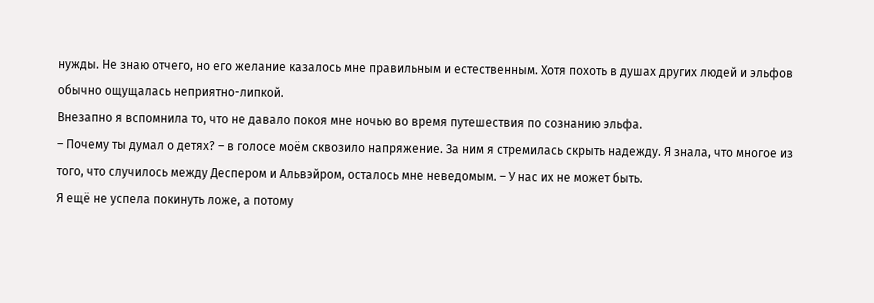нужды. Не знаю отчего, но его желание казалось мне правильным и естественным. Хотя похоть в душах других людей и эльфов обычно ощущалась неприятно-липкой.
Внезапно я вспомнила то, что не давало покоя мне ночью во время путешествия по сознанию эльфа.
– Почему ты думал о детях? – в голосе моём сквозило напряжение. За ним я стремилась скрыть надежду. Я знала, что многое из того, что случилось между Деспером и Альвэйром, осталось мне неведомым. – У нас их не может быть.
Я ещё не успела покинуть ложе, а потому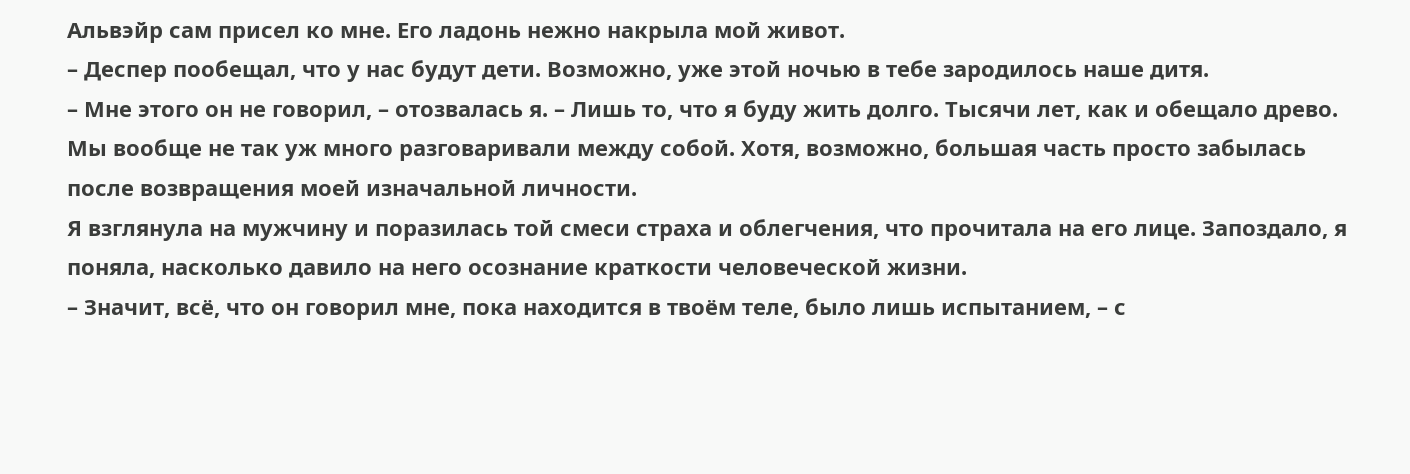Альвэйр сам присел ко мне. Его ладонь нежно накрыла мой живот.
– Деспер пообещал, что у нас будут дети. Возможно, уже этой ночью в тебе зародилось наше дитя.
– Мне этого он не говорил, – отозвалась я. – Лишь то, что я буду жить долго. Тысячи лет, как и обещало древо.
Мы вообще не так уж много разговаривали между собой. Хотя, возможно, большая часть просто забылась после возвращения моей изначальной личности.
Я взглянула на мужчину и поразилась той смеси страха и облегчения, что прочитала на его лице. Запоздало, я поняла, насколько давило на него осознание краткости человеческой жизни.
– Значит, всё, что он говорил мне, пока находится в твоём теле, было лишь испытанием, – с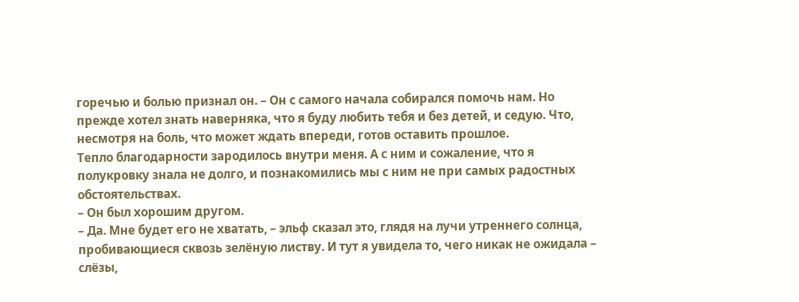горечью и болью признал он. – Он с самого начала собирался помочь нам. Но прежде хотел знать наверняка, что я буду любить тебя и без детей, и седую. Что, несмотря на боль, что может ждать впереди, готов оставить прошлое.
Тепло благодарности зародилось внутри меня. А с ним и сожаление, что я полукровку знала не долго, и познакомились мы с ним не при самых радостных обстоятельствах.
– Он был хорошим другом.
– Да. Мне будет его не хватать, – эльф сказал это, глядя на лучи утреннего солнца, пробивающиеся сквозь зелёную листву. И тут я увидела то, чего никак не ожидала – слёзы,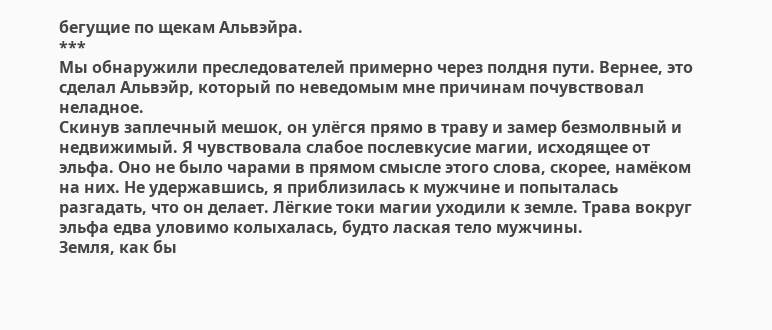бегущие по щекам Альвэйра.
***
Мы обнаружили преследователей примерно через полдня пути. Вернее, это сделал Альвэйр, который по неведомым мне причинам почувствовал неладное.
Скинув заплечный мешок, он улёгся прямо в траву и замер безмолвный и недвижимый. Я чувствовала слабое послевкусие магии, исходящее от эльфа. Оно не было чарами в прямом смысле этого слова, скорее, намёком на них. Не удержавшись, я приблизилась к мужчине и попыталась разгадать, что он делает. Лёгкие токи магии уходили к земле. Трава вокруг эльфа едва уловимо колыхалась, будто лаская тело мужчины.
Земля, как бы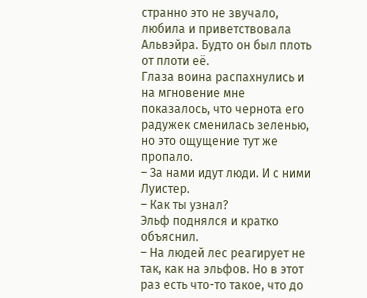странно это не звучало, любила и приветствовала Альвэйра. Будто он был плоть от плоти её.
Глаза воина распахнулись и на мгновение мне показалось, что чернота его радужек сменилась зеленью, но это ощущение тут же пропало.
– За нами идут люди. И с ними Луистер.
– Как ты узнал?
Эльф поднялся и кратко объяснил.
– На людей лес реагирует не так, как на эльфов. Но в этот раз есть что-то такое, что до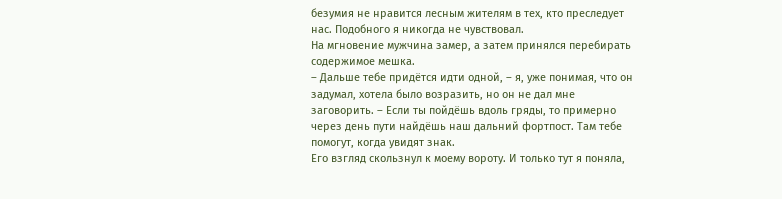безумия не нравится лесным жителям в тех, кто преследует нас. Подобного я никогда не чувствовал.
На мгновение мужчина замер, а затем принялся перебирать содержимое мешка.
– Дальше тебе придётся идти одной, – я, уже понимая, что он задумал, хотела было возразить, но он не дал мне заговорить. – Если ты пойдёшь вдоль гряды, то примерно через день пути найдёшь наш дальний фортпост. Там тебе помогут, когда увидят знак.
Его взгляд скользнул к моему вороту. И только тут я поняла,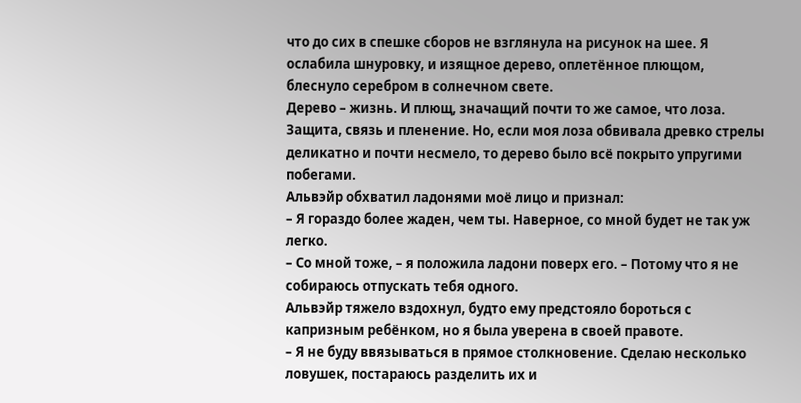что до сих в спешке сборов не взглянула на рисунок на шее. Я ослабила шнуровку, и изящное дерево, оплетённое плющом, блеснуло серебром в солнечном свете.
Дерево – жизнь. И плющ, значащий почти то же самое, что лоза. Защита, связь и пленение. Но, если моя лоза обвивала древко стрелы деликатно и почти несмело, то дерево было всё покрыто упругими побегами.
Альвэйр обхватил ладонями моё лицо и признал:
– Я гораздо более жаден, чем ты. Наверное, со мной будет не так уж легко.
– Со мной тоже, – я положила ладони поверх его. – Потому что я не собираюсь отпускать тебя одного.
Альвэйр тяжело вздохнул, будто ему предстояло бороться с капризным ребёнком, но я была уверена в своей правоте.
– Я не буду ввязываться в прямое столкновение. Сделаю несколько ловушек, постараюсь разделить их и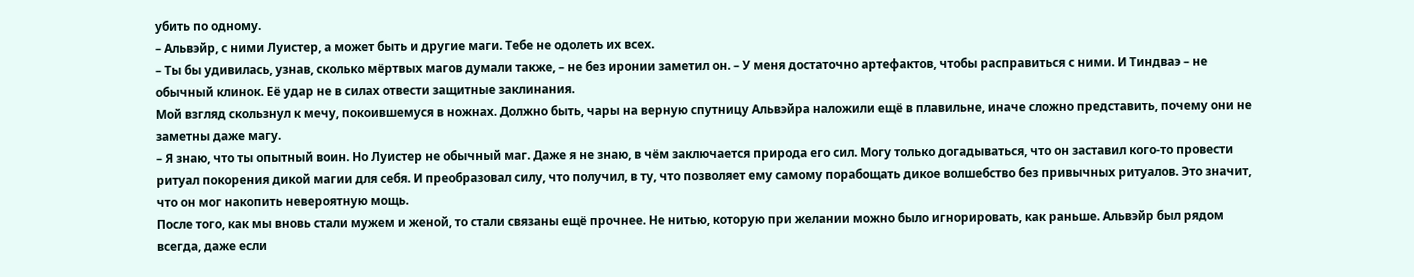убить по одному.
– Альвэйр, с ними Луистер, а может быть и другие маги. Тебе не одолеть их всех.
– Ты бы удивилась, узнав, сколько мёртвых магов думали также, – не без иронии заметил он. – У меня достаточно артефактов, чтобы расправиться с ними. И Тиндваэ – не обычный клинок. Её удар не в силах отвести защитные заклинания.
Мой взгляд скользнул к мечу, покоившемуся в ножнах. Должно быть, чары на верную спутницу Альвэйра наложили ещё в плавильне, иначе сложно представить, почему они не заметны даже магу.
– Я знаю, что ты опытный воин. Но Луистер не обычный маг. Даже я не знаю, в чём заключается природа его сил. Могу только догадываться, что он заставил кого-то провести ритуал покорения дикой магии для себя. И преобразовал силу, что получил, в ту, что позволяет ему самому порабощать дикое волшебство без привычных ритуалов. Это значит, что он мог накопить невероятную мощь.
После того, как мы вновь стали мужем и женой, то стали связаны ещё прочнее. Не нитью, которую при желании можно было игнорировать, как раньше. Альвэйр был рядом всегда, даже если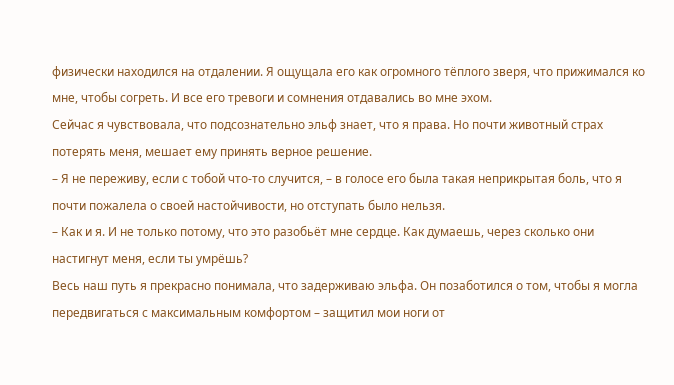физически находился на отдалении. Я ощущала его как огромного тёплого зверя, что прижимался ко мне, чтобы согреть. И все его тревоги и сомнения отдавались во мне эхом.
Сейчас я чувствовала, что подсознательно эльф знает, что я права. Но почти животный страх потерять меня, мешает ему принять верное решение.
– Я не переживу, если с тобой что-то случится, – в голосе его была такая неприкрытая боль, что я почти пожалела о своей настойчивости, но отступать было нельзя.
– Как и я. И не только потому, что это разобьёт мне сердце. Как думаешь, через сколько они настигнут меня, если ты умрёшь?
Весь наш путь я прекрасно понимала, что задерживаю эльфа. Он позаботился о том, чтобы я могла передвигаться с максимальным комфортом – защитил мои ноги от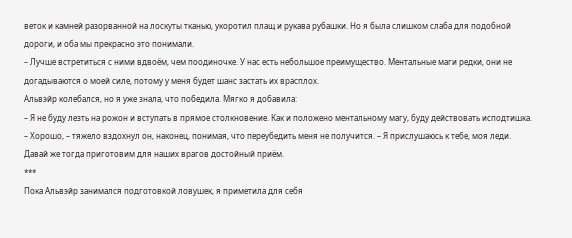веток и камней разорванной на лоскуты тканью, укоротил плащ и рукава рубашки. Но я была слишком слаба для подобной дороги, и оба мы прекрасно это понимали.
– Лучше встретиться с ними вдвоём, чем поодиночке. У нас есть небольшое преимущество. Ментальные маги редки, они не догадываются о моей силе, потому у меня будет шанс застать их врасплох.
Альвэйр колебался, но я уже знала, что победила. Мягко я добавила:
– Я не буду лезть на рожон и вступать в прямое столкновение. Как и положено ментальному магу, буду действовать исподтишка.
– Хорошо, – тяжело вздохнул он, наконец, понимая, что переубедить меня не получится. – Я прислушаюсь к тебе, моя леди. Давай же тогда приготовим для наших врагов достойный приём.
***
Пока Альвэйр занимался подготовкой ловушек, я приметила для себя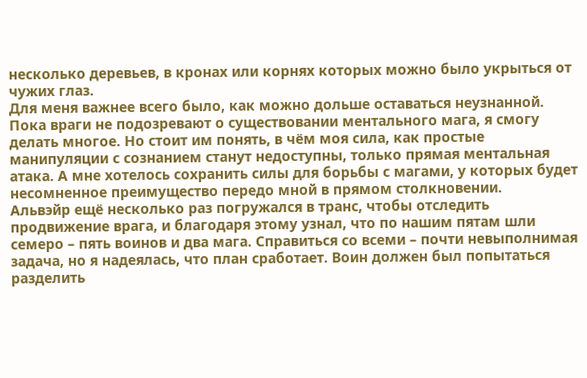несколько деревьев, в кронах или корнях которых можно было укрыться от чужих глаз.
Для меня важнее всего было, как можно дольше оставаться неузнанной. Пока враги не подозревают о существовании ментального мага, я смогу делать многое. Но стоит им понять, в чём моя сила, как простые манипуляции с сознанием станут недоступны, только прямая ментальная атака. А мне хотелось сохранить силы для борьбы с магами, у которых будет несомненное преимущество передо мной в прямом столкновении.
Альвэйр ещё несколько раз погружался в транс, чтобы отследить продвижение врага, и благодаря этому узнал, что по нашим пятам шли семеро – пять воинов и два мага. Справиться со всеми – почти невыполнимая задача, но я надеялась, что план сработает. Воин должен был попытаться разделить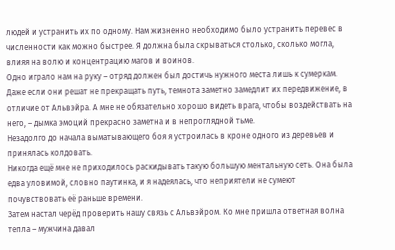людей и устранить их по одному. Нам жизненно необходимо было устранить перевес в численности как можно быстрее. Я должна была скрываться столько, сколько могла, влияя на волю и концентрацию магов и воинов.
Одно играло нам на руку – отряд должен был достичь нужного места лишь к сумеркам. Даже если они решат не прекращать путь, темнота заметно замедлит их передвижение, в отличие от Альвэйра. А мне не обязательно хорошо видеть врага, чтобы воздействать на него, – дымка эмоций прекрасно заметна и в непроглядной тьме.
Незадолго до начала выматывающего боя я устроилась в кроне одного из деревьев и принялась колдовать.
Никогда ещё мне не приходилось раскидывать такую большую ментальную сеть. Она была едва уловимой, словно паутинка, и я надеялась, что неприятели не сумеют почувствовать её раньше времени.
Затем настал черёд проверить нашу связь с Альвэйром. Ко мне пришла ответная волна тепла – мужчина давал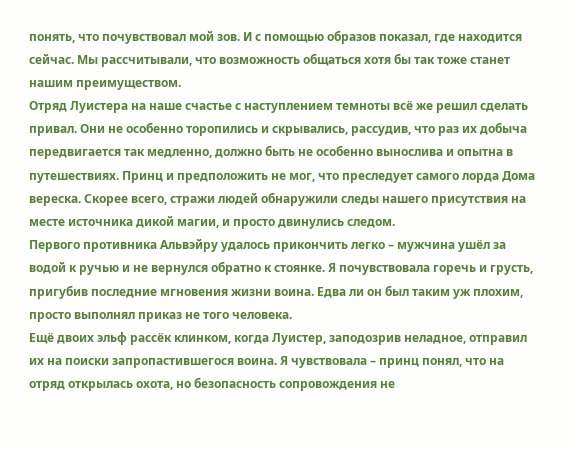понять, что почувствовал мой зов. И с помощью образов показал, где находится сейчас. Мы рассчитывали, что возможность общаться хотя бы так тоже станет нашим преимуществом.
Отряд Луистера на наше счастье с наступлением темноты всё же решил сделать привал. Они не особенно торопились и скрывались, рассудив, что раз их добыча передвигается так медленно, должно быть не особенно вынослива и опытна в путешествиях. Принц и предположить не мог, что преследует самого лорда Дома вереска. Скорее всего, стражи людей обнаружили следы нашего присутствия на месте источника дикой магии, и просто двинулись следом.
Первого противника Альвэйру удалось прикончить легко – мужчина ушёл за водой к ручью и не вернулся обратно к стоянке. Я почувствовала горечь и грусть, пригубив последние мгновения жизни воина. Едва ли он был таким уж плохим, просто выполнял приказ не того человека.
Ещё двоих эльф рассёк клинком, когда Луистер, заподозрив неладное, отправил их на поиски запропастившегося воина. Я чувствовала – принц понял, что на отряд открылась охота, но безопасность сопровождения не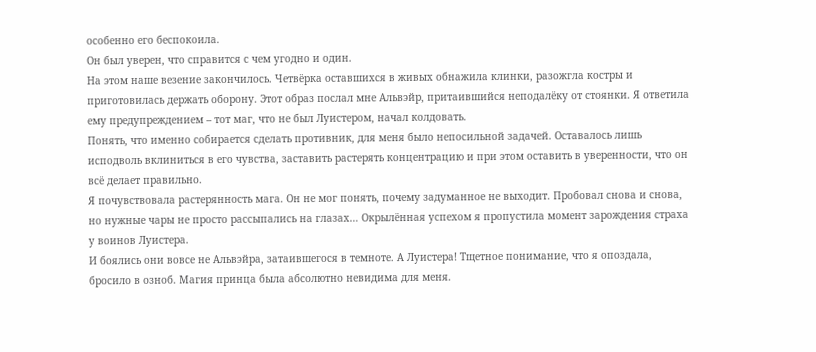особенно его беспокоила.
Он был уверен, что справится с чем угодно и один.
На этом наше везение закончилось. Четвёрка оставшихся в живых обнажила клинки, разожгла костры и приготовилась держать оборону. Этот образ послал мне Альвэйр, притаившийся неподалёку от стоянки. Я ответила ему предупреждением – тот маг, что не был Луистером, начал колдовать.
Понять, что именно собирается сделать противник, для меня было непосильной задачей. Оставалось лишь исподволь вклиниться в его чувства, заставить растерять концентрацию и при этом оставить в уверенности, что он всё делает правильно.
Я почувствовала растерянность мага. Он не мог понять, почему задуманное не выходит. Пробовал снова и снова, но нужные чары не просто рассыпались на глазах… Окрылённая успехом я пропустила момент зарождения страха у воинов Луистера.
И боялись они вовсе не Альвэйра, затаившегося в темноте. А Луистера! Тщетное понимание, что я опоздала, бросило в озноб. Магия принца была абсолютно невидима для меня.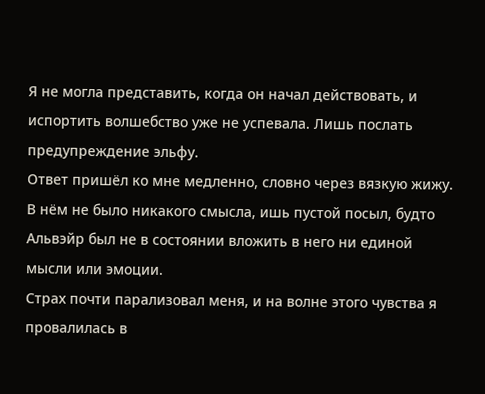Я не могла представить, когда он начал действовать, и испортить волшебство уже не успевала. Лишь послать предупреждение эльфу.
Ответ пришёл ко мне медленно, словно через вязкую жижу. В нём не было никакого смысла, ишь пустой посыл, будто Альвэйр был не в состоянии вложить в него ни единой мысли или эмоции.
Страх почти парализовал меня, и на волне этого чувства я провалилась в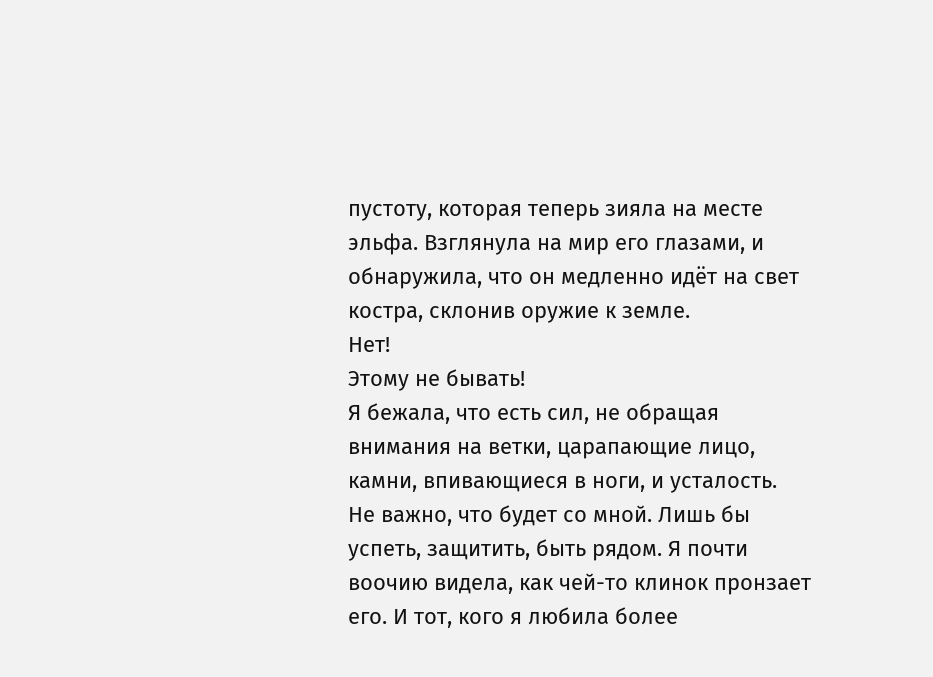пустоту, которая теперь зияла на месте эльфа. Взглянула на мир его глазами, и обнаружила, что он медленно идёт на свет костра, склонив оружие к земле.
Нет!
Этому не бывать!
Я бежала, что есть сил, не обращая внимания на ветки, царапающие лицо, камни, впивающиеся в ноги, и усталость.
Не важно, что будет со мной. Лишь бы успеть, защитить, быть рядом. Я почти воочию видела, как чей-то клинок пронзает его. И тот, кого я любила более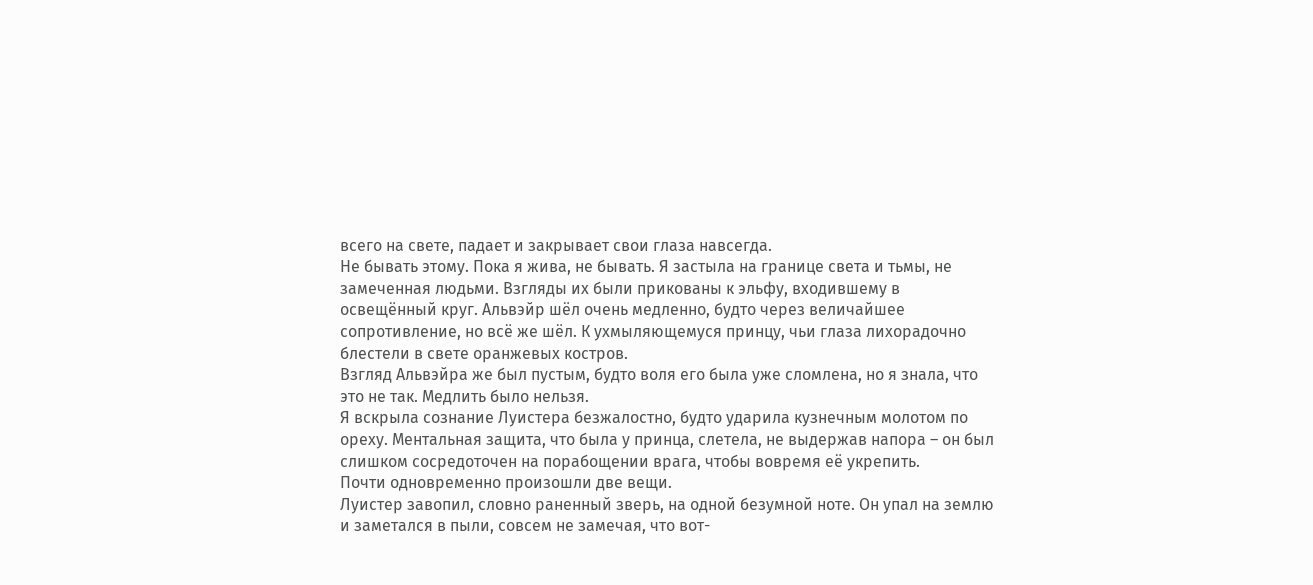всего на свете, падает и закрывает свои глаза навсегда.
Не бывать этому. Пока я жива, не бывать. Я застыла на границе света и тьмы, не замеченная людьми. Взгляды их были прикованы к эльфу, входившему в освещённый круг. Альвэйр шёл очень медленно, будто через величайшее сопротивление, но всё же шёл. К ухмыляющемуся принцу, чьи глаза лихорадочно блестели в свете оранжевых костров.
Взгляд Альвэйра же был пустым, будто воля его была уже сломлена, но я знала, что это не так. Медлить было нельзя.
Я вскрыла сознание Луистера безжалостно, будто ударила кузнечным молотом по ореху. Ментальная защита, что была у принца, слетела, не выдержав напора – он был слишком сосредоточен на порабощении врага, чтобы вовремя её укрепить.
Почти одновременно произошли две вещи.
Луистер завопил, словно раненный зверь, на одной безумной ноте. Он упал на землю и заметался в пыли, совсем не замечая, что вот-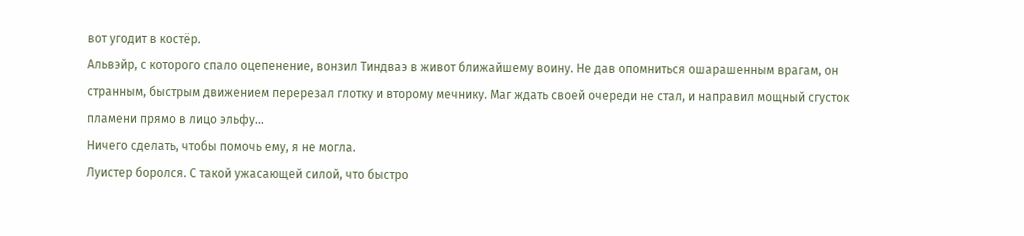вот угодит в костёр.
Альвэйр, с которого спало оцепенение, вонзил Тиндваэ в живот ближайшему воину. Не дав опомниться ошарашенным врагам, он странным, быстрым движением перерезал глотку и второму мечнику. Маг ждать своей очереди не стал, и направил мощный сгусток пламени прямо в лицо эльфу…
Ничего сделать, чтобы помочь ему, я не могла.
Луистер боролся. С такой ужасающей силой, что быстро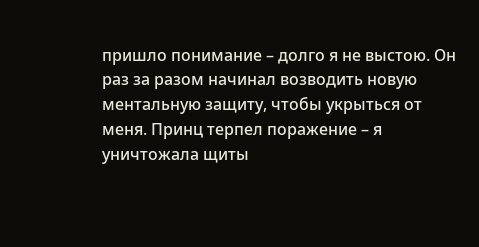пришло понимание – долго я не выстою. Он раз за разом начинал возводить новую ментальную защиту, чтобы укрыться от меня. Принц терпел поражение – я уничтожала щиты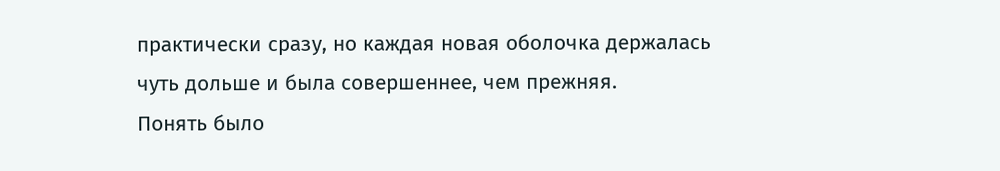практически сразу, но каждая новая оболочка держалась чуть дольше и была совершеннее, чем прежняя.
Понять было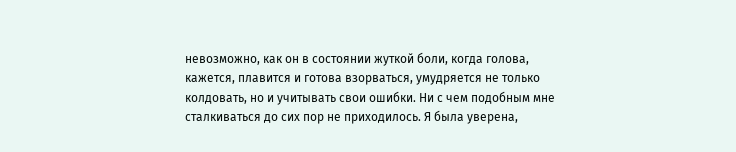невозможно, как он в состоянии жуткой боли, когда голова, кажется, плавится и готова взорваться, умудряется не только колдовать, но и учитывать свои ошибки. Ни с чем подобным мне сталкиваться до сих пор не приходилось. Я была уверена,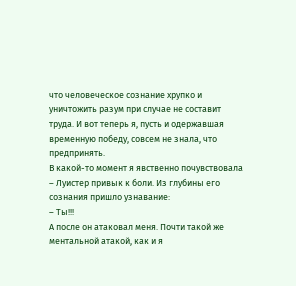что человеческое сознание хрупко и уничтожить разум при случае не составит труда. И вот теперь я, пусть и одержавшая временную победу, совсем не знала, что предпринять.
В какой-то момент я явственно почувствовала – Луистер привык к боли. Из глубины его сознания пришло узнавание:
– Ты!!!
А после он атаковал меня. Почти такой же ментальной атакой, как и я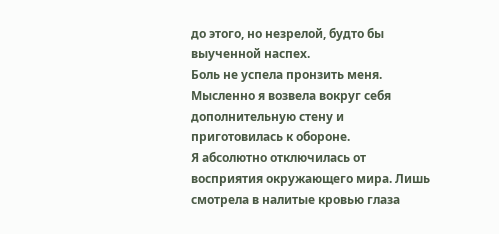до этого, но незрелой, будто бы выученной наспех.
Боль не успела пронзить меня. Мысленно я возвела вокруг себя дополнительную стену и приготовилась к обороне.
Я абсолютно отключилась от восприятия окружающего мира. Лишь смотрела в налитые кровью глаза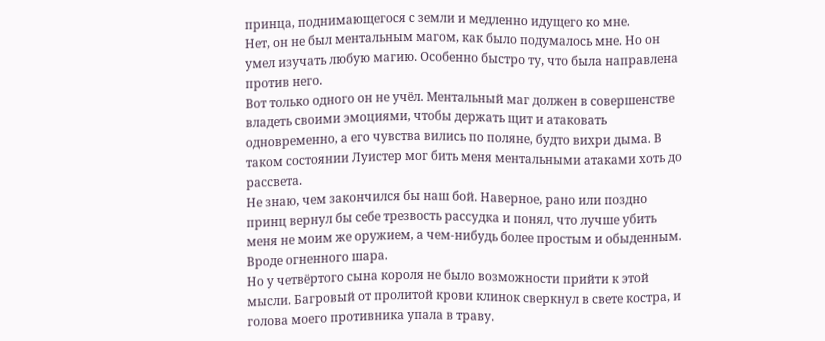принца, поднимающегося с земли и медленно идущего ко мне.
Нет, он не был ментальным магом, как было подумалось мне. Но он умел изучать любую магию. Особенно быстро ту, что была направлена против него.
Вот только одного он не учёл. Ментальный маг должен в совершенстве владеть своими эмоциями, чтобы держать щит и атаковать одновременно, а его чувства вились по поляне, будто вихри дыма. В таком состоянии Луистер мог бить меня ментальными атаками хоть до рассвета.
Не знаю, чем закончился бы наш бой. Наверное, рано или поздно принц вернул бы себе трезвость рассудка и понял, что лучше убить меня не моим же оружием, а чем-нибудь более простым и обыденным. Вроде огненного шара.
Но у четвёртого сына короля не было возможности прийти к этой мысли. Багровый от пролитой крови клинок сверкнул в свете костра, и голова моего противника упала в траву.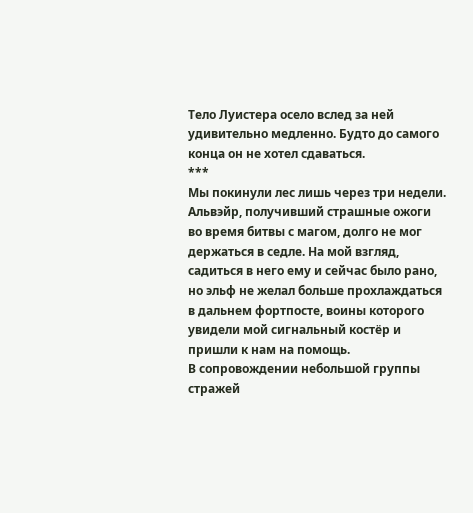Тело Луистера осело вслед за ней удивительно медленно. Будто до самого конца он не хотел сдаваться.
***
Мы покинули лес лишь через три недели.
Альвэйр, получивший страшные ожоги во время битвы с магом, долго не мог держаться в седле. На мой взгляд, садиться в него ему и сейчас было рано, но эльф не желал больше прохлаждаться в дальнем фортпосте, воины которого увидели мой сигнальный костёр и пришли к нам на помощь.
В сопровождении небольшой группы стражей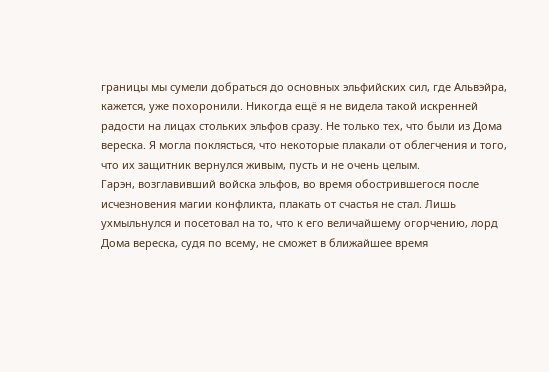границы мы сумели добраться до основных эльфийских сил, где Альвэйра, кажется, уже похоронили. Никогда ещё я не видела такой искренней радости на лицах стольких эльфов сразу. Не только тех, что были из Дома вереска. Я могла поклясться, что некоторые плакали от облегчения и того, что их защитник вернулся живым, пусть и не очень целым.
Гарэн, возглавивший войска эльфов, во время обострившегося после исчезновения магии конфликта, плакать от счастья не стал. Лишь ухмыльнулся и посетовал на то, что к его величайшему огорчению, лорд Дома вереска, судя по всему, не сможет в ближайшее время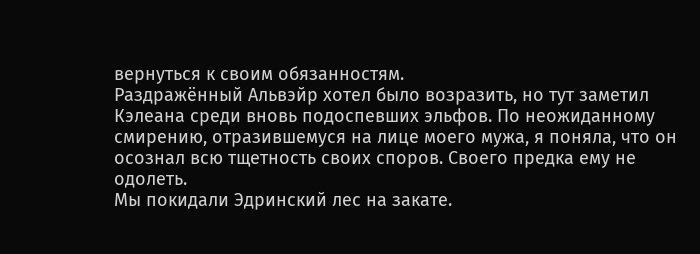вернуться к своим обязанностям.
Раздражённый Альвэйр хотел было возразить, но тут заметил Кэлеана среди вновь подоспевших эльфов. По неожиданному смирению, отразившемуся на лице моего мужа, я поняла, что он осознал всю тщетность своих споров. Своего предка ему не одолеть.
Мы покидали Эдринский лес на закате.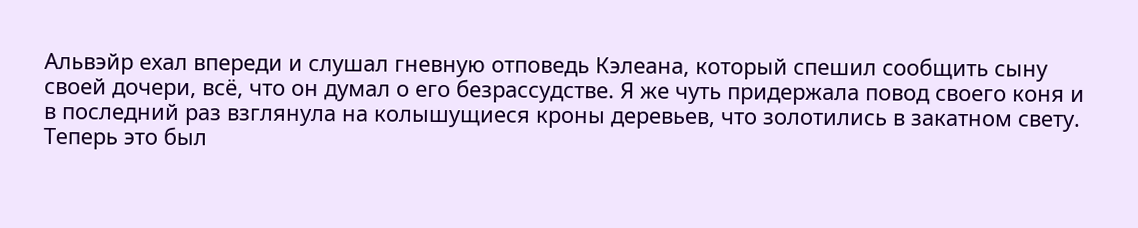Альвэйр ехал впереди и слушал гневную отповедь Кэлеана, который спешил сообщить сыну своей дочери, всё, что он думал о его безрассудстве. Я же чуть придержала повод своего коня и в последний раз взглянула на колышущиеся кроны деревьев, что золотились в закатном свету.
Теперь это был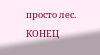просто лес.
КОНЕЦ